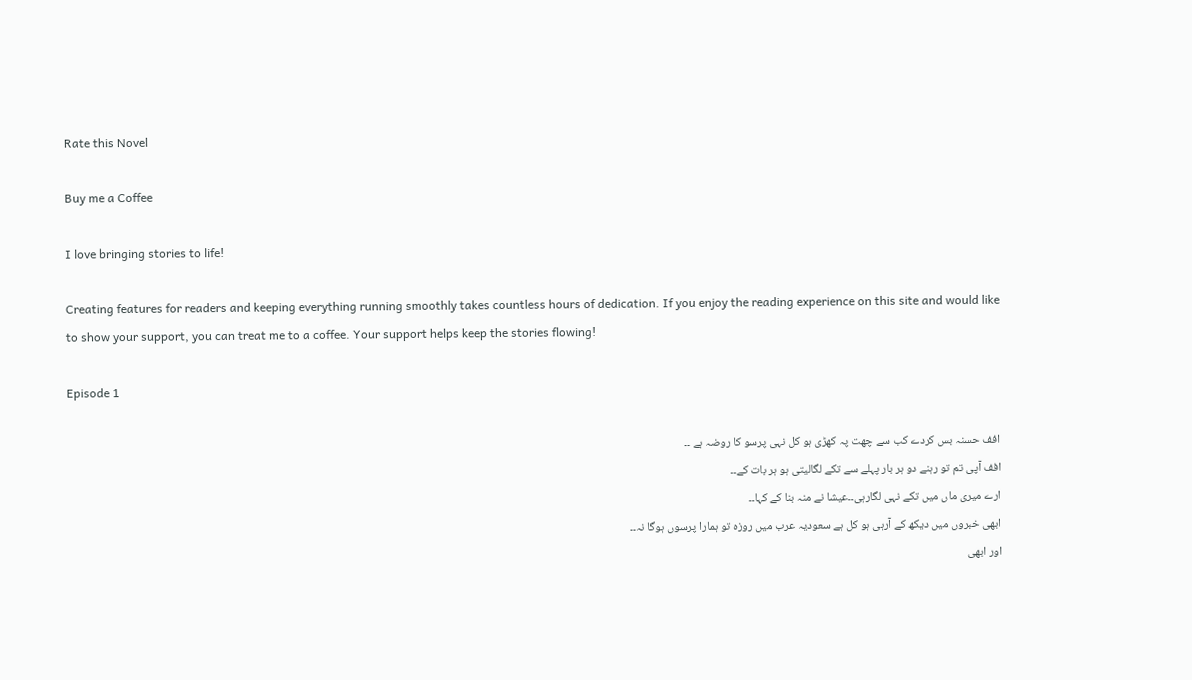Rate this Novel

Buy me a Coffee

I love bringing stories to life!

Creating features for readers and keeping everything running smoothly takes countless hours of dedication. If you enjoy the reading experience on this site and would like to show your support, you can treat me to a coffee. Your support helps keep the stories flowing!

Episode 1

افف حسنہ بس کردے کب سے چھت پہ کھڑی ہو کل نہی پرسو کا روضہ ہے ۔۔
افف آپی تم تو رہنے دو ہر بار پہلے سے تکے لگالیتی ہو ہر بات کے۔۔
ارے میری ماں میں تکے نہی لگارہی۔۔عیشا نے منہ بنا کے کہا۔۔
ابھی خبروں میں دیکھ کے آرہی ہو کل ہے سعودیہ عرب میں روزہ تو ہمارا پرسوں ہوگا نہ۔۔
اور ابھی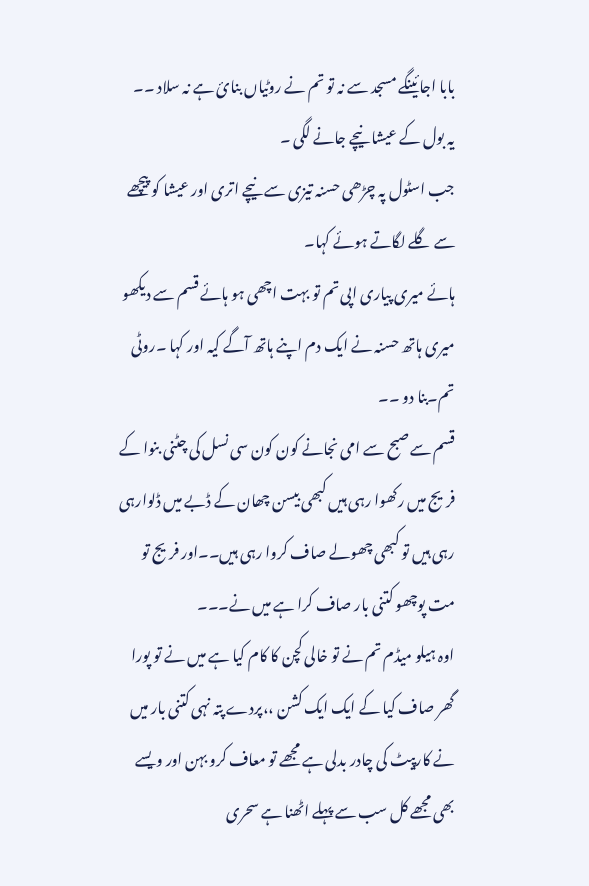بابا اجائینگے مسجد سے نہ تو تم نے روٹیاں بنائ ہے نہ سلاد ۔۔
یہ بول کے عیشا نیچے جانے لگی ۔
جب اسٹول پہ چڑھی حسنہ تیزی سے نیچے اتری اور عیشا کو پیچھے سے گلے لگاتے ہوئے کہا۔
ہائے میری پیاری اپی تم تو بہت اچھی ہو ہائے قسم سے دیکھو میری ہاتھ حسنہ نے ایک دم اپنے ہاتھ آگے کیہ اور کہا ۔روٹی تم۔بنا دو ۔۔
قسم سےصبح سے امی نجانے کون کون سی نسل کی چٹنی بنوا کے فریج میں رکھوا رہی ہیں کبھی بیسن چھان کے ڈبے میں ڈلوارہی رہی ہیں تو کبھی چھولے صاف کروا رہی ہیں۔۔اور فریج تو مت پوچھو کتنی بار صاف کرا ہے میں نے۔۔۔
اوہ ہیلو میڈم تم نے تو خالی کچن کا کام کیا ہے میں نے تو پورا گھر صاف کیا کے ایک ایک کشن ،،پردے پتہ نہی کتنی بار میں نے کارپیٹ کی چادر بدلی ہے مجھے تو معاف کرو بہن اور ویسے بھی مجھے کل سب سے پہلے اٹھنا ہے سحری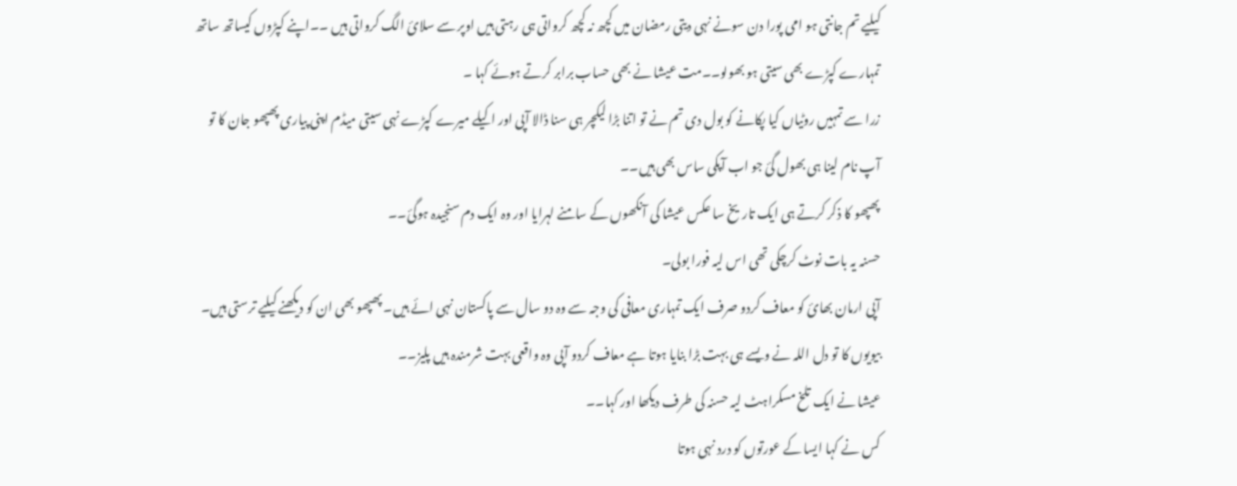کیلیے تم جانتی ہو امی پورا دن سونے نہی دیتی رمضان میں کچھ نہ کچھ کرواتی ہی رہتی ہیں اوپر سے سلائ الگ کرواتی ہیں ۔۔اپنے کپڑوں کیساتھ ساتھ تمہارے کپڑے بھی سیتی ہو بھولو۔۔مت عیشا نے بھی حساب برابر کرتے ہوئے کہا ۔
زرا سے تمہیں روٹیاں کیا پکانے کو بول دی تم نے تو اتنا بڑا لیکچر ہی سنا ڈالا آپی اور اکیلے میرے کپڑے نہی سیتی میڈم اپنی پیاری پھپھو جان کا تو آپ نام لینا ہی بھول گئ جو اب آپکی ساس بھی ہیں۔۔
پھپھو کا ذکر کرتے ہی ایک تاریخ سا عکس عیشا کی آنکھوں کے سامنے لہرایا اور وہ ایک دم سنجیدہ ہوگئ۔۔
حسنہ یہ بات نوٹ کرچکی تھی اس لیہ فورا بولی۔
آپی ارمان بھائ کو معاف کردو صرف ایک تمہاری معافی کی وجہ سے وہ دو سال سے پاکستان نہی ائے ہیں۔ پھپھو بھی ان کو دیکھنے کیلیے ترستی ہیں۔
بیویوں کا تو دل اللہ نے ویسے ہی بہت بڑا بنایا ہوتا ہے معاف کردو آپی وہ واقعی بہت شرمندہ ہیں پلیز۔۔
عیشا نے ایک تلخ مسکراہٹ لیہ حسنہ کی طرف دیکھا اور کہا۔۔
کس نے کہا ایسا کے عورتوں کو درد نہی ہوتا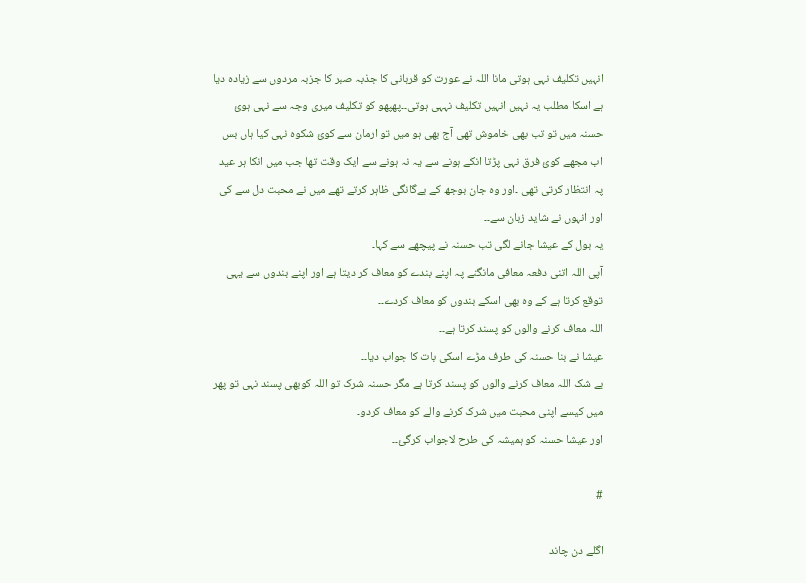انہیں تکلیف نہی ہوتی مانا اللہ نے عورت کو قربانی کا جذبہ صبر کا جزبہ مردوں سے زیادہ دیا ہے اسکا مطلب یہ نہیں انہیں تکلیف نہہی ہوتی۔۔پھپھو کو تکلیف میری وجہ سے نہی ہوئ حسنہ میں تو تب بھی خاموش تھی آج بھی ہو میں تو ارمان سے کوئ شکوہ نہی کیا ہاں بس اب مجھے کوئ فرق نہی پڑتا انکے ہونے سے یہ نہ ہونے سے ایک وقت تھا جب میں انکا ہر عید پہ انتظار کرتی تھی ۔اور وہ جان بوجھ کے بےگانگی ظاہر کرتے تھے میں نے محبت دل سے کی اور انہوں نے شاید زبان سے۔۔
یہ بول کے عیشا جانے لگی تب حسنہ نے پیچھے سے کہا۔
آپی اللہ اتنی دفعہ معافی مانگنے پہ اپنے بندے کو معاف کر دیتا ہے اور اپنے بندوں سے یہی توقع کرتا ہے کے وہ بھی اسکے بندوں کو معاف کردے۔۔
اللہ معاف کرنے والوں کو پسند کرتا ہے۔۔
عیشا نے بنا حسنہ کی طرف مڑے اسکی بات کا جواب دیا۔۔
بے شک اللہ معاف کرنے والوں کو پسند کرتا ہے مگر حسنہ شرک تو اللہ کوبھی پسند نہی تو پھر میں کیسے اپنی محبت میں شرک کرنے والے کو معاف کردو۔
اور عیشا حسنہ کو ہمیشہ کی طرح لاجواب کرگئ۔۔

#

اگلے دن چاند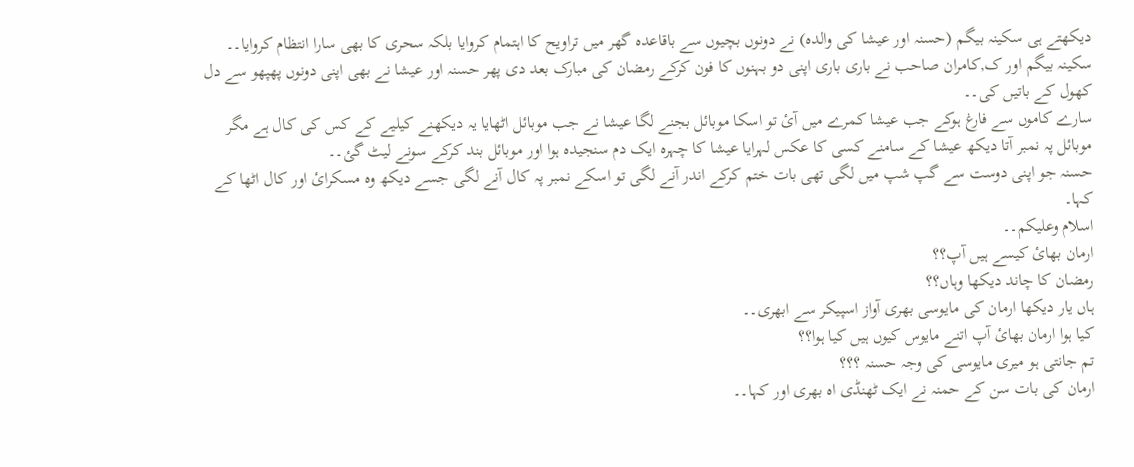دیکھتے ہی سکینہ بیگم (حسنہ اور عیشا کی والدہ) نے دونوں بچیوں سے باقاعدہ گھر میں تراویح کا اہتمام کروایا بلکہ سحری کا بھی سارا انتظام کروایا۔۔
سکینہ بیگم اور ک,کامران صاحب نے باری باری اپنی دو بہنوں کا فون کرکے رمضان کی مبارک بعد دی پھر حسنہ اور عیشا نے بھی اپنی دونوں پھپھو سے دل کھول کے باتیں کی۔۔
سارے کاموں سے فارغ ہوکے جب عیشا کمرے میں آئ تو اسکا موبائل بجنے لگا عیشا نے جب موبائل اٹھایا یہ دیکھنے کیلیے کے کس کی کال ہے مگر موبائل پہ نمبر آتا دیکھ عیشا کے سامنے کسی کا عکس لہرایا عیشا کا چہرہ ایک دم سنجیدہ ہوا اور موبائل بند کرکے سونے لیٹ گئ۔۔
حسنہ جو اپنی دوست سے گپ شپ میں لگی تھی بات ختم کرکے اندر آنے لگی تو اسکے نمبر پہ کال آنے لگی جسے دیکھ وہ مسکرائ اور کال اٹھا کے کہا۔
اسلام وعلیکم۔۔
ارمان بھائ کیسے ہیں آپ؟؟
رمضان کا چاند دیکھا وہاں؟؟
ہاں یار دیکھا ارمان کی مایوسی بھری آواز اسپیکر سے ابھری۔۔
کیا ہوا ارمان بھائ آپ اتنے مایوس کیوں ہیں کیا ہوا؟؟
تم جانتی ہو میری مایوسی کی وجہ حسنہ ؟؟؟
ارمان کی بات سن کے حمنہ نے ایک ٹھنڈی اہ بھری اور کہا۔۔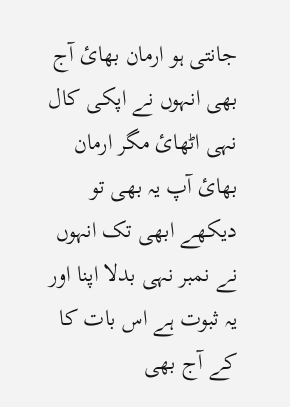جانتی ہو ارمان بھائ آج بھی انہوں نے اپکی کال نہی اٹھائ مگر ارمان بھائ آپ یہ بھی تو دیکھے ابھی تک انہوں نے نمبر نہی بدلا اپنا اور یہ ثبوت ہے اس بات کا کے آج بھی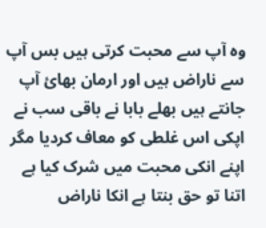وہ آپ سے محبت کرتی ہیں بس آپ سے ناراض ہیں اور ارمان بھائ آپ جانتے ہیں بھلے بابا نے باقی سب نے اپکی اس غلطی کو معاف کردیا مگر اپنے انکی محبت میں شرک کیا ہے اتنا تو حق بنتا ہے انکا ناراض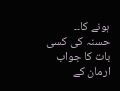ہونے کا۔۔
حسنہ کی کسی بات کا جواب ارمان کے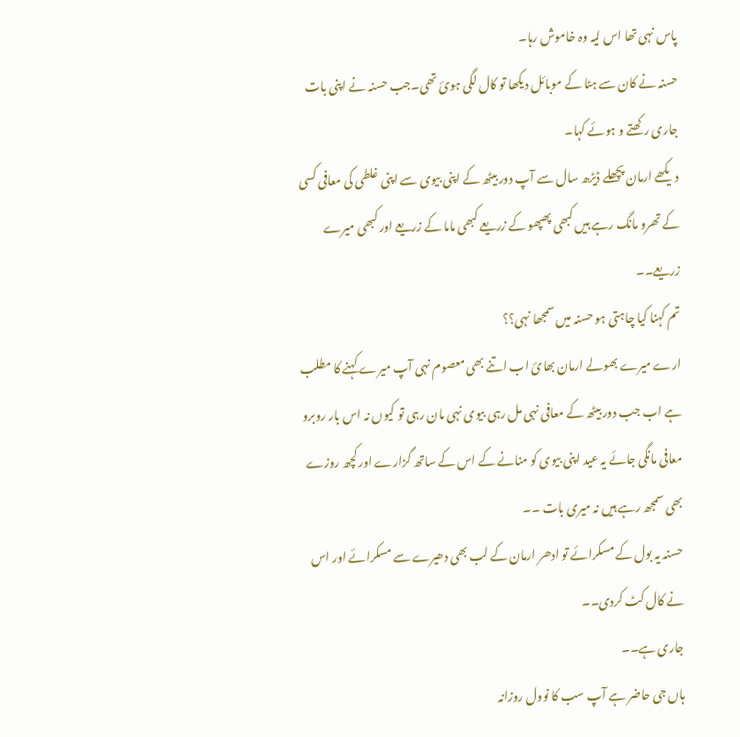پاس نہی تھا اس لیہ وہ خاموش رہا۔
حسنہ نے کان سے ہٹا کے موبائل دیکھا تو کال لگی ہوئ تھی۔جب حسنہ نے اپنی بات جاری رکھتے و ہوئے کہا۔
دیکھے ارمان پچھلے ڈیڑھ سال سے آپ دور بیٹھ کے اپنی بیوی سے اپنی غلطی کی معافی کسی کے تھرو مانگ رہے ہیں کبھی پھپھو کے زریعے کبھی ماما کے زریعے اور کبھی میرے زریعے۔۔
تم کہنا کیا چاہتی ہو حسنہ میں سمجھا نہی؟؟
ارے میرے بھولے ارمان بھائ اب اتنے بھی معصوم نہی آپ میرے کہنے کا مطلب ہے اب جب دور بیٹھ کے معافی نہی مل رہی بیوی نہی مان رہی تو کیوں نہ اس بار روبرو معافی مانگی جائے یہ عید اپنی بیوی کو منانے کے اس کے ساتھ گزارے اور کچھ روزے بھی سمجھ رہے ہیں نہ میری بات ۔۔
حسنہ یہ بول کے مسکرائے تو ادھر ارمان کے لب بھی دھیرے سے مسکرائے اور اس نے کال کٹ کردی۔۔
جاری ہے۔۔
ہاں جی حاضر ہے آپ سب کا نوول روزانہ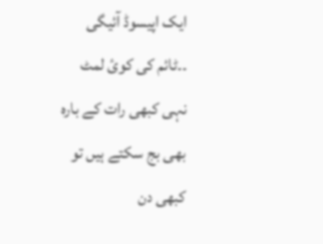ایک اپیسوڈ آئیگی ۔۔ٹائم کی کوئ لمٹ نہی کبھی رات کے بارہ بھی بج سکتے ہیں تو کبھی دن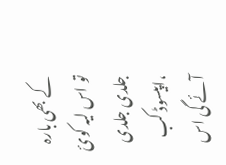کے بھی بارہ تو اس لیہ کوئ جلدی جلدی ،اپیسوڈ کب آئے گی اس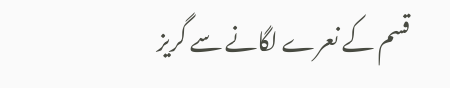قسم کے نعرے لگانے سے گریز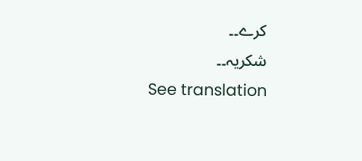کرے۔۔
شکریہ۔۔
See translation